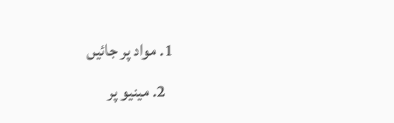1. مواد پر جائیں
  2. مینیو پر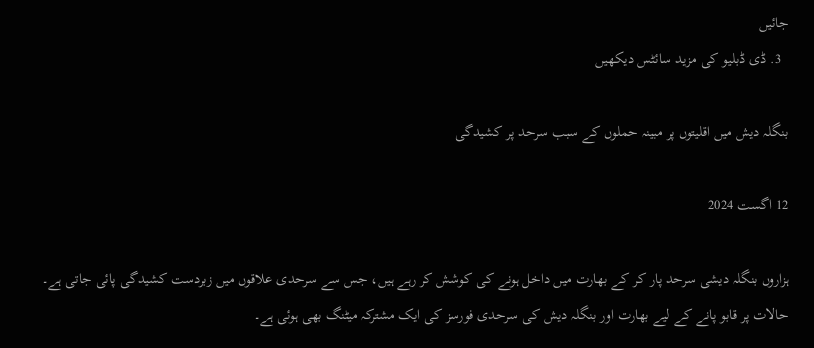جائیں
  3. ڈی ڈبلیو کی مزید سائٹس دیکھیں

بنگلہ دیش میں اقلیتوں پر مبینہ حملوں کے سبب سرحد پر کشیدگی

12 اگست 2024

ہزاروں بنگلہ دیشی سرحد پار کر کے بھارت میں داخل ہونے کی کوشش کر رہے ہیں، جس سے سرحدی علاقوں میں زبردست کشیدگی پائی جاتی ہے۔ حالات پر قابو پانے کے لیے بھارت اور بنگلہ دیش کی سرحدی فورسز کی ایک مشترکہ میٹنگ بھی ہوئی ہے۔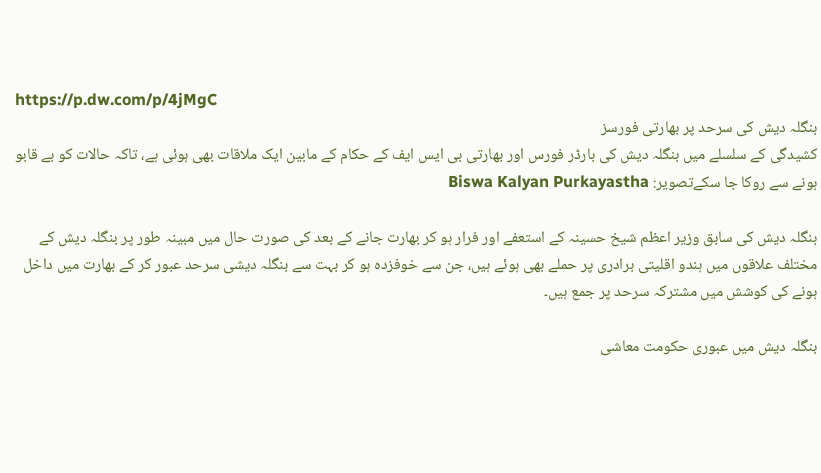https://p.dw.com/p/4jMgC
بنگلہ دیش کی سرحد پر بھارتی فورسز
کشیدگی کے سلسلے میں بنگلہ دیش کی بارڈر فورس اور بھارتی بی ایس ایف کے حکام کے مابین ایک ملاقات بھی ہوئی ہے، تاکہ حالات کو بے قابو ہونے سے روکا جا سکےتصویر: Biswa Kalyan Purkayastha

بنگلہ دیش کی سابق وزیر اعظم شیخ حسینہ کے استعفے اور فرار ہو کر بھارت جانے کے بعد کی صورت حال میں مبینہ طور پر بنگلہ دیش کے مختلف علاقوں میں ہندو اقلیتی برادری پر حملے بھی ہوئے ہیں، جن سے خوفزدہ ہو کر بہت سے بنگلہ دیشی سرحد عبور کر کے بھارت میں داخل ہونے کی کوشش میں مشترکہ سرحد پر جمع ہیں۔

بنگلہ دیش میں عبوری حکومت معاشی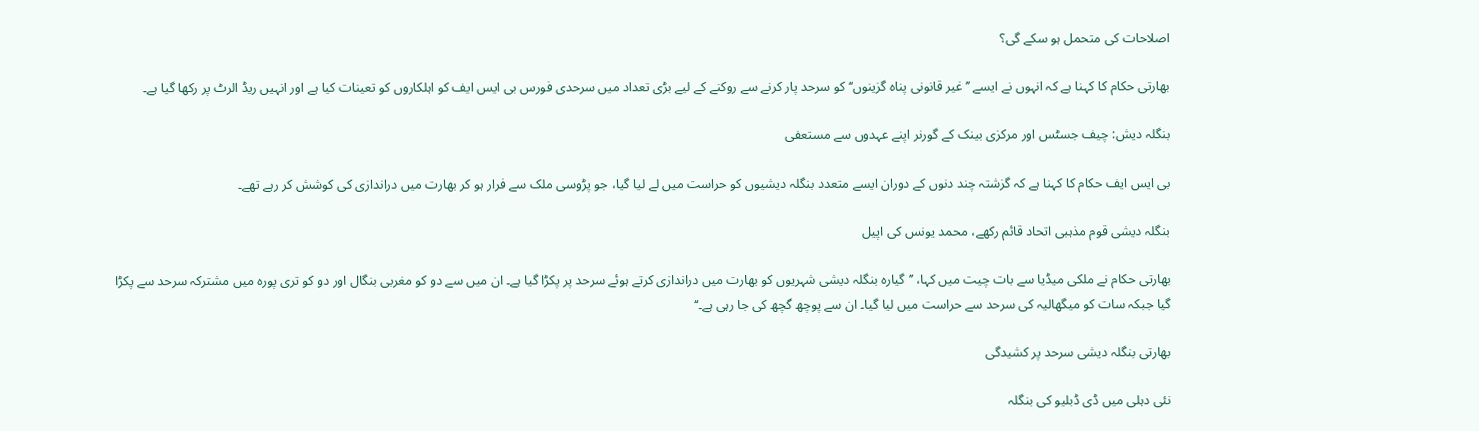اصلاحات کی متحمل ہو سکے گی؟

بھارتی حکام کا کہنا ہے کہ انہوں نے ایسے ’’غیر قانونی پناہ گزینوں‘‘ کو سرحد پار کرنے سے روکنے کے لیے بڑی تعداد میں سرحدی فورس بی ایس ایف کو اہلکاروں کو تعینات کیا ہے اور انہیں ریڈ الرٹ پر رکھا گیا ہے۔

بنگلہ دیش: چیف جسٹس اور مرکزی بینک کے گورنر اپنے عہدوں سے مستعفی

بی ایس ایف حکام کا کہنا ہے کہ گزشتہ چند دنوں کے دوران ایسے متعدد بنگلہ دیشیوں کو حراست میں لے لیا گیا، جو پڑوسی ملک سے فرار ہو کر بھارت میں دراندازی کی کوشش کر رہے تھے۔

بنگلہ دیشی قوم مذہبی اتحاد قائم رکھے، محمد یونس کی اپیل

بھارتی حکام نے ملکی میڈیا سے بات چیت میں کہا، ’’گیارہ بنگلہ دیشی شہریوں کو بھارت میں دراندازی کرتے ہوئے سرحد پر پکڑا گیا ہے۔ ان میں سے دو کو مغربی بنگال اور دو کو تری پورہ میں مشترکہ سرحد سے پکڑا گیا جبکہ سات کو میگھالیہ کی سرحد سے حراست میں لیا گیا۔ ان سے پوچھ گچھ کی جا رہی ہے۔‘‘

بھارتی بنگلہ دیشی سرحد پر کشیدگی

نئی دہلی میں ڈی ڈبلیو کی بنگلہ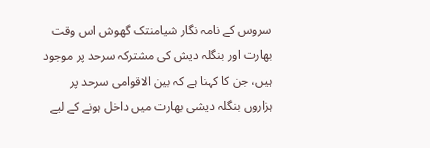سروس کے نامہ نگار شیامنتک گھوش اس وقت بھارت اور بنگلہ دیش کی مشترکہ سرحد پر موجود ہیں، جن کا کہنا ہے کہ بین الاقوامی سرحد پر ہزاروں بنگلہ دیشی بھارت میں داخل ہونے کے لیے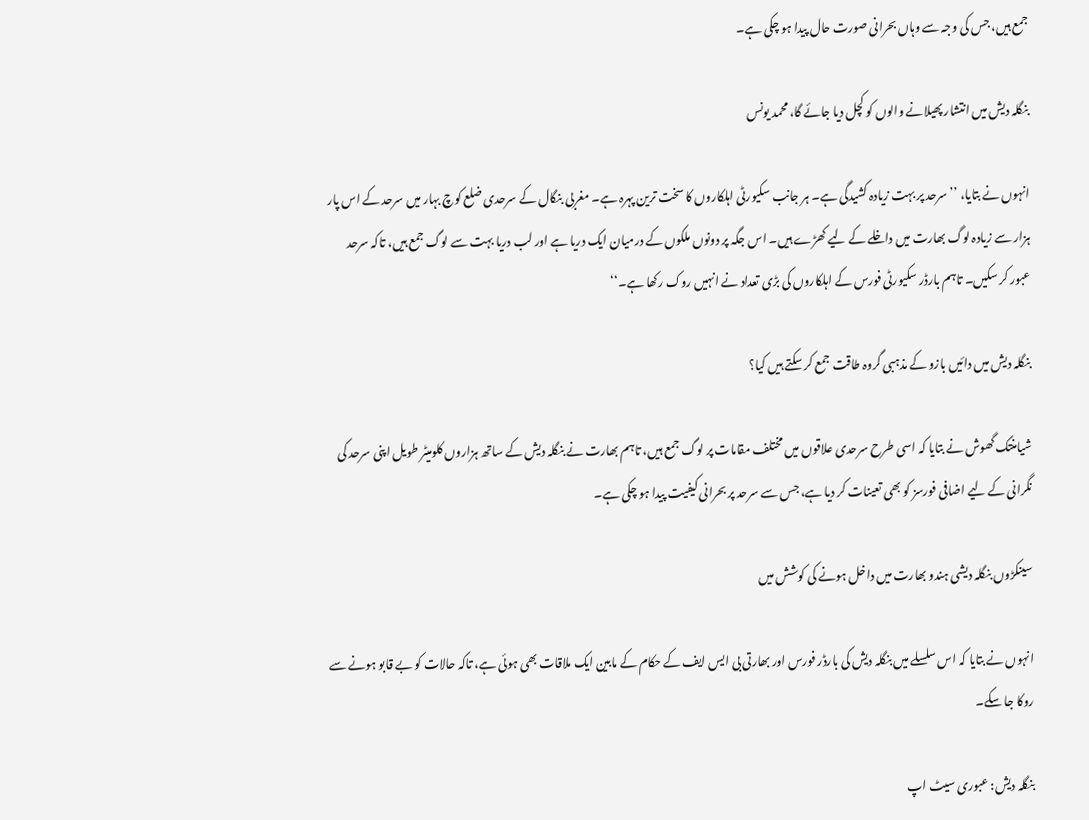جمع ہیں، جس کی وجہ سے وہاں بحرانی صورت حال پیدا ہو چکی ہے۔

بنگلہ دیش میں انتشار پھیلانے والوں کو کچل دیا جائے گا، م‍‍حمد یونس

انہوں نے بتایا، ’’سرحد پر بہت زیادہ کشیدگی ہے۔ ہر جانب سکیورٹی اہلکاروں کا سخت ترین پہرہ ہے۔ مغربی بنگال کے سرحدی ضلع کوچ بہار میں سرحد کے اس پار ہزار سے زیادہ لوگ بھارت میں داخلے کے لیے کھڑے ہیں۔ اس جگہ پر دونوں ملکوں کے درمیان ایک دریا ہے اور لب دریا بہت سے لوگ جمع ہیں، تاکہ سرحد عبور کر سکیں۔ تاہم بارڈر سکیورٹی فورس کے اہلکاروں کی بڑی تعداد نے انہیں روک رکھا ہے۔‘‘

بنگلہ دیش میں دائیں بازو کے مذہبی گروہ طاقت جمع کر سکتے ہیں کیا؟

شیامنتک گھوش نے بتایا کہ اسی طرح سرحدی علاقوں میں مختلف مقامات پر لوگ جمع ہیں، تاہم بھارت نے بنگلہ دیش کے ساتھ ہزاروں کلومیٹر طویل اپنی سرحد کی نگرانی کے لیے اضافی فورسز کو بھی تعینات کر دیا ہے، جس سے سرحد پر بحرانی کیفیت پیدا ہو چکی ہے۔

سینکڑوں بنگلہ دیشی ہندو بھارت میں داخل ہونے کی کوشش میں

انہوں نے بتایا کہ اس سلسلے میں بنگلہ دیش کی بارڈر فورس اور بھارتی بی ایس ایف کے حکام کے مابین ایک ملاقات بھی ہوئی ہے، تاکہ حالات کو بے قابو ہونے سے روکا جا سکے۔

بنگلہ دیش: عبوری سیٹ اپ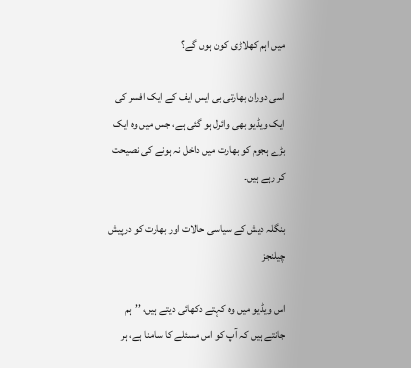میں اہم کھلاڑی کون ہوں گے؟

اسی دوران بھارتی بی ایس ایف کے ایک افسر کی ایک ویڈیو بھی وائرل ہو گئی ہے، جس میں وہ ایک بڑے ہجوم کو بھارت میں داخل نہ ہونے کی نصیحت کر رہے ہیں۔

بنگلہ دیش کے سیاسی حالات اور بھارت کو درپیش چیلنجز

اس ویڈیو میں وہ کہتے دکھائی دیتے ہیں، ’’ہم جانتے ہیں کہ آپ کو اس مسئلے کا سامنا ہے، ہر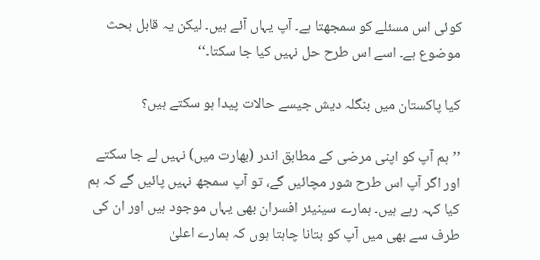کوئی اس مسئلے کو سمجھتا ہے۔ آپ یہاں آئے ہیں۔ لیکن یہ قابل بحث موضوع ہے۔ اسے اس طرح حل نہیں کیا جا سکتا۔‘‘

کیا پاکستان میں بنگلہ دیش جیسے حالات پیدا ہو سکتے ہیں؟

’’ہم آپ کو اپنی مرضی کے مطابق اندر (بھارت میں) نہیں لے جا سکتے اور اگر آپ اس طرح شور مچائیں گے، تو آپ سمجھ نہیں پائیں گے کہ ہم کیا کہہ رہے ہیں۔ ہمارے سینیئر افسران بھی یہاں موجود ہیں اور ان کی طرف سے بھی میں آپ کو بتانا چاہتا ہوں کہ ہمارے اعلیٰ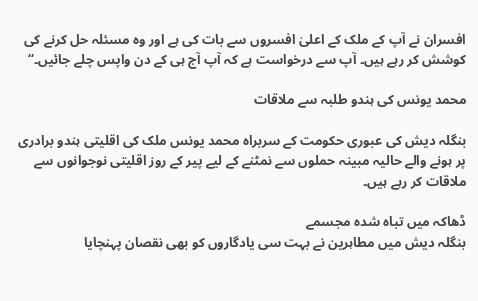افسران نے آپ کے ملک کے اعلیٰ افسروں سے بات کی ہے اور وہ مسئلہ حل کرنے کی کوشش کر رہے ہیں۔ آپ سے درخواست ہے کہ آپ آج ہی کے دن واپس چلے جائیں۔‘‘

محمد یونس کی ہندو طلبہ سے ملاقات

بنگلہ دیش کی عبوری حکومت کے سربراہ محمد یونس ملک کی اقلیتی ہندو برادری پر ہونے والے حالیہ مبینہ حملوں سے نمٹنے کے لیے پیر کے روز اقلیتی نوجوانوں سے ملاقات کر رہے ہیں۔

ڈھاکہ میں تباہ شدہ مجسمے
بنگلہ دیش میں مطاہرین نے بہت سی یادگاروں کو بھی نقصان پہنچایا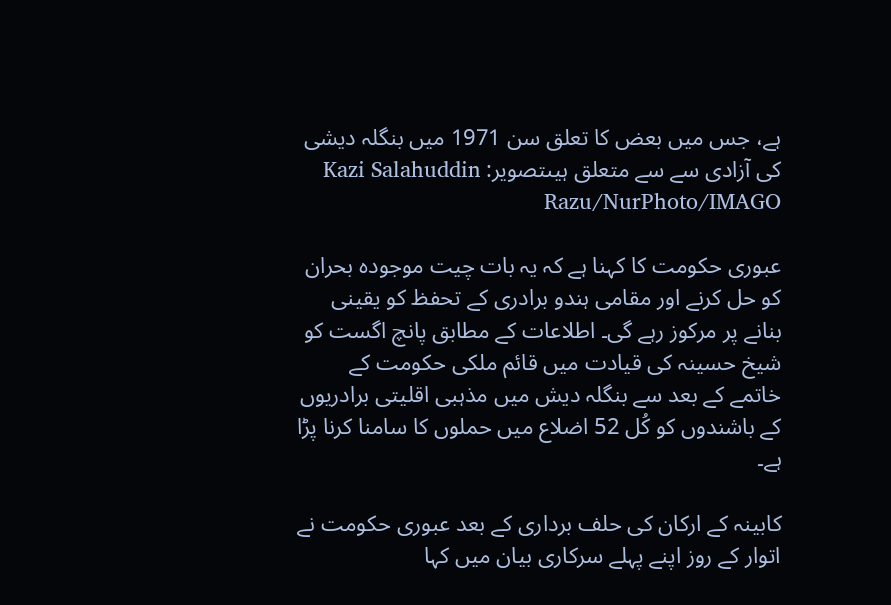ہے، جس میں بعض کا تعلق سن 1971 میں بنگلہ دیشی کی آزادی سے سے متعلق ہیںتصویر: Kazi Salahuddin Razu/NurPhoto/IMAGO

عبوری حکومت کا کہنا ہے کہ یہ بات چیت موجودہ بحران کو حل کرنے اور مقامی ہندو برادری کے تحفظ کو یقینی بنانے پر مرکوز رہے گی۔ اطلاعات کے مطابق پانچ اگست کو شیخ حسینہ کی قیادت میں قائم ملکی حکومت کے خاتمے کے بعد سے بنگلہ دیش میں مذہبی اقلیتی برادریوں کے باشندوں کو کُل 52 اضلاع میں حملوں کا سامنا کرنا پڑا ہے۔

کابینہ کے ارکان کی حلف برداری کے بعد عبوری حکومت نے اتوار کے روز اپنے پہلے سرکاری بیان میں کہا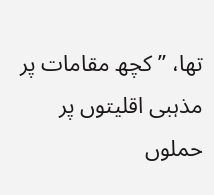تھا، ’’کچھ مقامات پر مذہبی اقلیتوں پر حملوں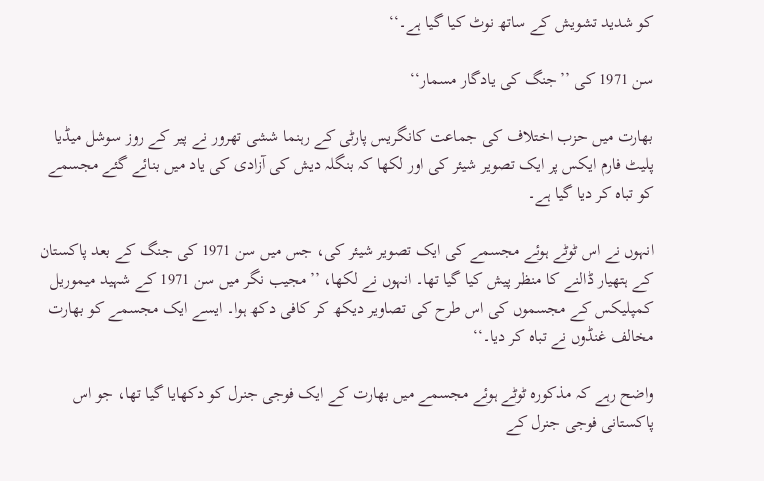کو شدید تشویش کے ساتھ نوٹ کیا گیا ہے۔‘‘

سن 1971 کی ’’جنگ کی یادگار مسمار‘‘

بھارت میں حزب اختلاف کی جماعت کانگریس پارٹی کے رہنما ششی تھرور نے پیر کے روز سوشل میڈیا پلیٹ فارم ایکس پر ایک تصویر شیئر کی اور لکھا کہ بنگلہ دیش کی آزادی کی یاد میں بنائے گئے مجسمے کو تباہ کر دیا گیا ہے۔

انہوں نے اس ٹوٹے ہوئے مجسمے کی ایک تصویر شیئر کی، جس میں سن 1971 کی جنگ کے بعد پاکستان کے ہتھیار ڈالنے کا منظر پیش کیا گیا تھا۔ انہوں نے لکھا، ’’مجیب نگر میں سن 1971 کے شہید میموریل کمپلیکس کے مجسموں کی اس طرح کی تصاویر دیکھ کر کافی دکھ ہوا۔ ایسے ایک مجسمے کو بھارت مخالف غنڈوں نے تباہ کر دیا۔‘‘

واضح رہے کہ مذکورہ ٹوٹے ہوئے مجسمے میں بھارت کے ایک فوجی جنرل کو دکھایا گیا تھا، جو اس پاکستانی فوجی جنرل کے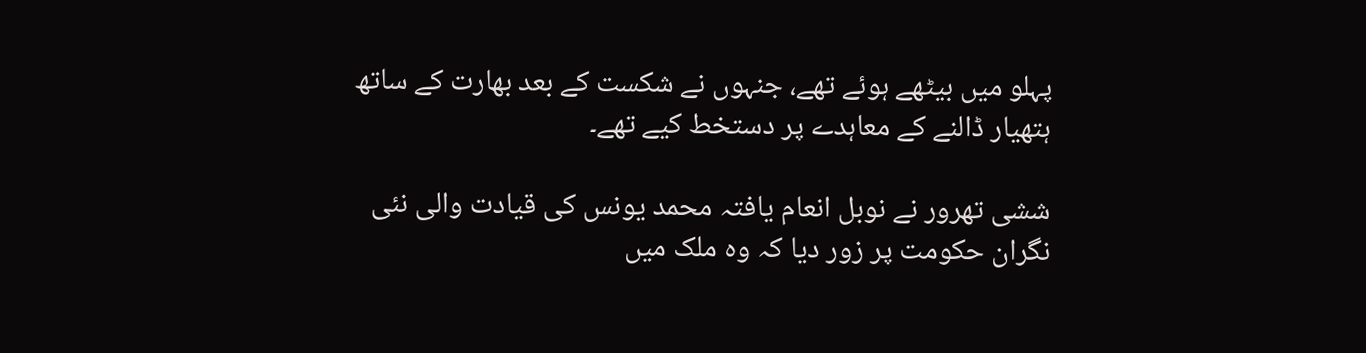پہلو میں بیٹھے ہوئے تھے، جنہوں نے شکست کے بعد بھارت کے ساتھ ہتھیار ڈالنے کے معاہدے پر دستخط کیے تھے۔

ششی تھرور نے نوبل انعام یافتہ محمد یونس کی قیادت والی نئی نگران حکومت پر زور دیا کہ وہ ملک میں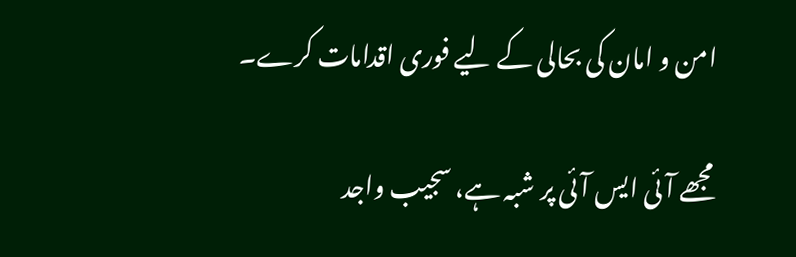امن و امان کی بحالی کے لیے فوری اقدامات کرے۔

مجھے آئی ایس آئی پر شبہ ہے، سجیب واجد